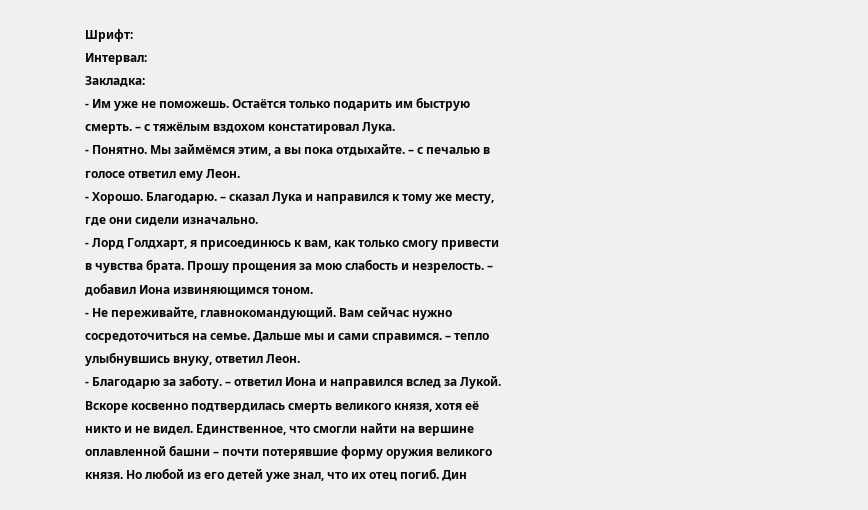Шрифт:
Интервал:
Закладка:
- Им уже не поможешь. Остаётся только подарить им быструю смерть. – с тяжёлым вздохом констатировал Лука.
- Понятно. Мы займёмся этим, а вы пока отдыхайте. – с печалью в голосе ответил ему Леон.
- Хорошо. Благодарю. – сказал Лука и направился к тому же месту, где они сидели изначально.
- Лорд Голдхарт, я присоединюсь к вам, как только смогу привести в чувства брата. Прошу прощения за мою слабость и незрелость. – добавил Иона извиняющимся тоном.
- Не переживайте, главнокомандующий. Вам сейчас нужно сосредоточиться на семье. Дальше мы и сами справимся. – тепло улыбнувшись внуку, ответил Леон.
- Благодарю за заботу. – ответил Иона и направился вслед за Лукой.
Вскоре косвенно подтвердилась смерть великого князя, хотя её никто и не видел. Единственное, что смогли найти на вершине оплавленной башни – почти потерявшие форму оружия великого князя. Но любой из его детей уже знал, что их отец погиб. Дин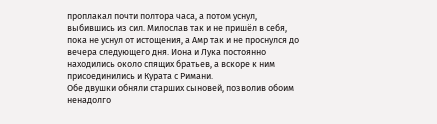проплакал почти полтора часа, а потом уснул, выбившись из сил. Милослав так и не пришёл в себя, пока не уснул от истощения, а Амр так и не проснулся до вечера следующего дня. Иона и Лука постоянно находились около спящих братьев, а вскоре к ним присоединились и Курата с Римани.
Обе двушки обняли старших сыновей, позволив обоим ненадолго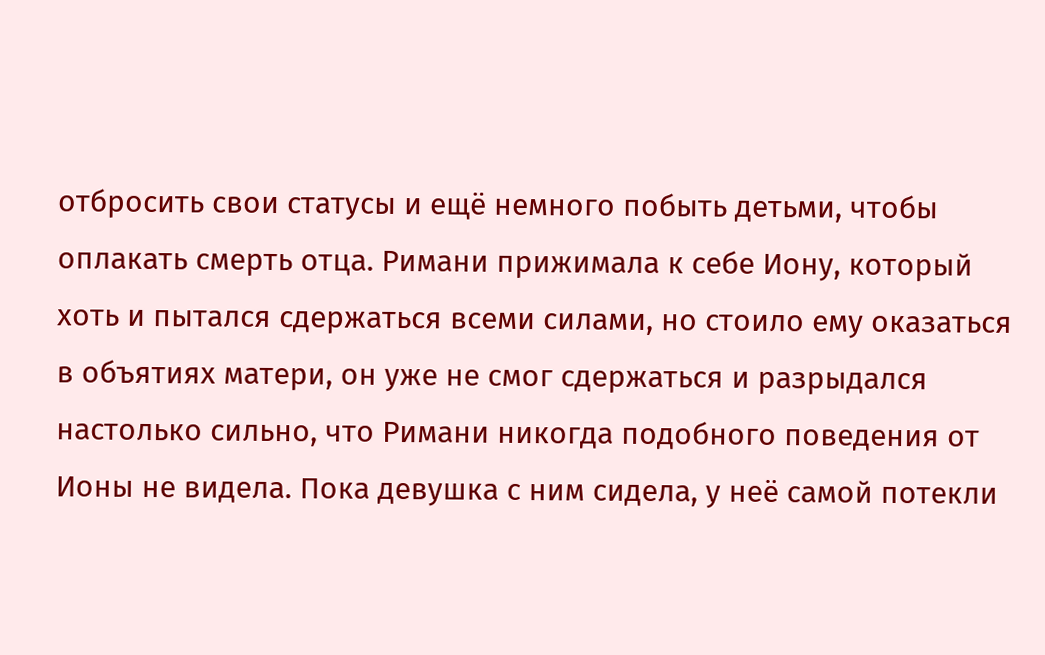отбросить свои статусы и ещё немного побыть детьми, чтобы оплакать смерть отца. Римани прижимала к себе Иону, который хоть и пытался сдержаться всеми силами, но стоило ему оказаться в объятиях матери, он уже не смог сдержаться и разрыдался настолько сильно, что Римани никогда подобного поведения от Ионы не видела. Пока девушка с ним сидела, у неё самой потекли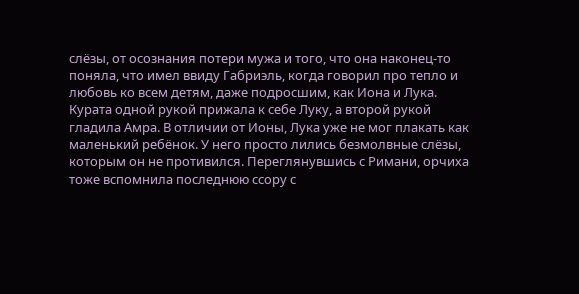слёзы, от осознания потери мужа и того, что она наконец-то поняла, что имел ввиду Габриэль, когда говорил про тепло и любовь ко всем детям, даже подросшим, как Иона и Лука.
Курата одной рукой прижала к себе Луку, а второй рукой гладила Амра. В отличии от Ионы, Лука уже не мог плакать как маленький ребёнок. У него просто лились безмолвные слёзы, которым он не противился. Переглянувшись с Римани, орчиха тоже вспомнила последнюю ссору с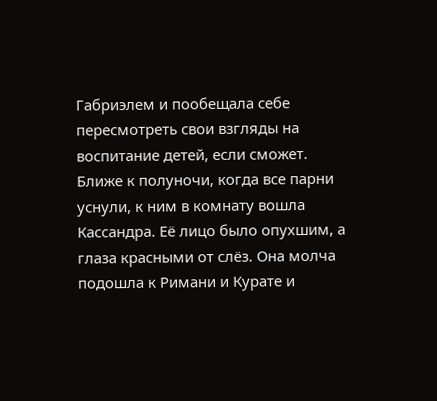Габриэлем и пообещала себе пересмотреть свои взгляды на воспитание детей, если сможет.
Ближе к полуночи, когда все парни уснули, к ним в комнату вошла Кассандра. Её лицо было опухшим, а глаза красными от слёз. Она молча подошла к Римани и Курате и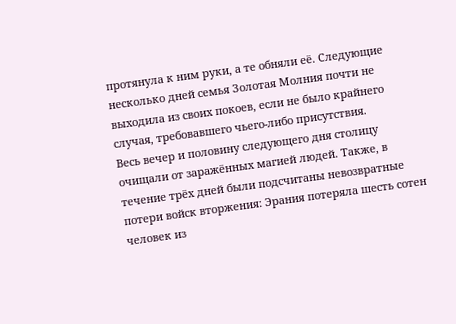протянула к ним руки, а те обняли её. Следующие несколько дней семья Золотая Молния почти не выходила из своих покоев, если не было крайнего случая, требовавшего чьего-либо присутствия.
Весь вечер и половину следующего дня столицу очищали от заражённых магией людей. Также, в течение трёх дней были подсчитаны невозвратные потери войск вторжения: Эрания потеряла шесть сотен человек из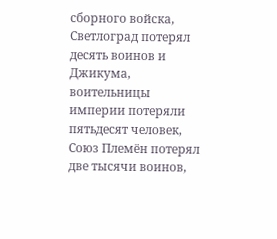сборного войска, Светлоград потерял десять воинов и Джикума, воительницы империи потеряли пятьдесят человек, Союз Племён потерял две тысячи воинов,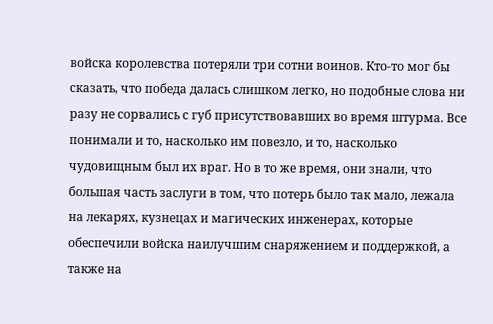войска королевства потеряли три сотни воинов. Кто-то мог бы сказать, что победа далась слишком легко, но подобные слова ни разу не сорвались с губ присутствовавших во время штурма. Все понимали и то, насколько им повезло, и то, насколько чудовищным был их враг. Но в то же время, они знали, что большая часть заслуги в том, что потерь было так мало, лежала на лекарях, кузнецах и магических инженерах, которые обеспечили войска наилучшим снаряжением и поддержкой, а также на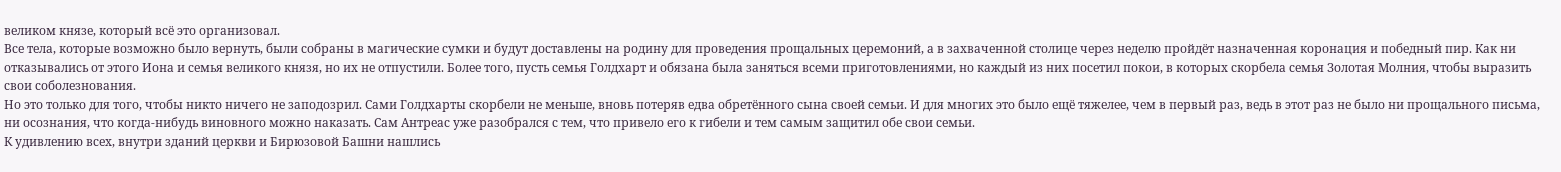великом князе, который всё это организовал.
Все тела, которые возможно было вернуть, были собраны в магические сумки и будут доставлены на родину для проведения прощальных церемоний, а в захваченной столице через неделю пройдёт назначенная коронация и победный пир. Как ни отказывались от этого Иона и семья великого князя, но их не отпустили. Более того, пусть семья Голдхарт и обязана была заняться всеми приготовлениями, но каждый из них посетил покои, в которых скорбела семья Золотая Молния, чтобы выразить свои соболезнования.
Но это только для того, чтобы никто ничего не заподозрил. Сами Голдхарты скорбели не меньше, вновь потеряв едва обретённого сына своей семьи. И для многих это было ещё тяжелее, чем в первый раз, ведь в этот раз не было ни прощального письма, ни осознания, что когда-нибудь виновного можно наказать. Сам Антреас уже разобрался с тем, что привело его к гибели и тем самым защитил обе свои семьи.
К удивлению всех, внутри зданий церкви и Бирюзовой Башни нашлись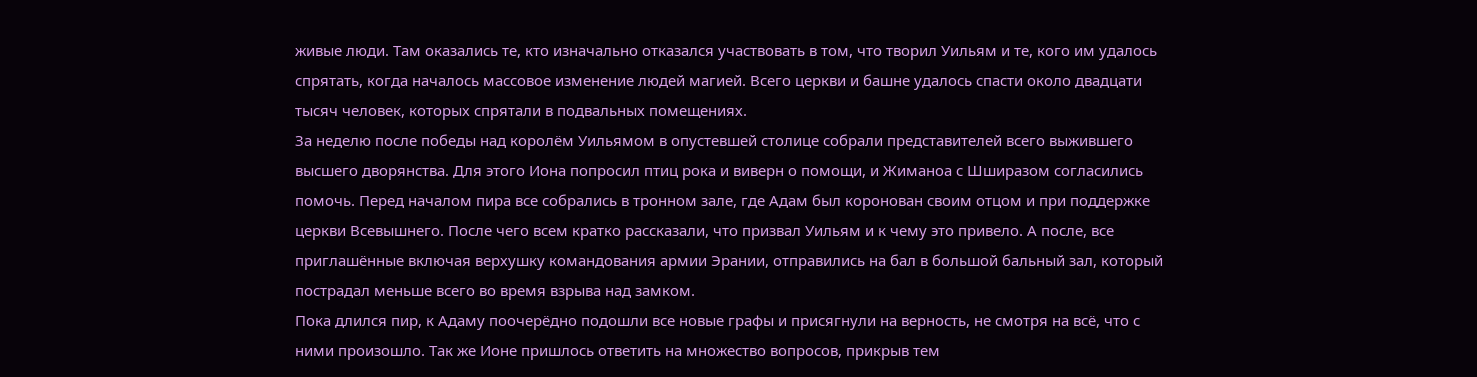живые люди. Там оказались те, кто изначально отказался участвовать в том, что творил Уильям и те, кого им удалось спрятать, когда началось массовое изменение людей магией. Всего церкви и башне удалось спасти около двадцати тысяч человек, которых спрятали в подвальных помещениях.
За неделю после победы над королём Уильямом в опустевшей столице собрали представителей всего выжившего высшего дворянства. Для этого Иона попросил птиц рока и виверн о помощи, и Жиманоа с Шширазом согласились помочь. Перед началом пира все собрались в тронном зале, где Адам был коронован своим отцом и при поддержке церкви Всевышнего. После чего всем кратко рассказали, что призвал Уильям и к чему это привело. А после, все приглашённые включая верхушку командования армии Эрании, отправились на бал в большой бальный зал, который пострадал меньше всего во время взрыва над замком.
Пока длился пир, к Адаму поочерёдно подошли все новые графы и присягнули на верность, не смотря на всё, что с ними произошло. Так же Ионе пришлось ответить на множество вопросов, прикрыв тем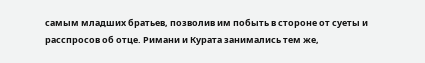самым младших братьев, позволив им побыть в стороне от суеты и расспросов об отце. Римани и Курата занимались тем же,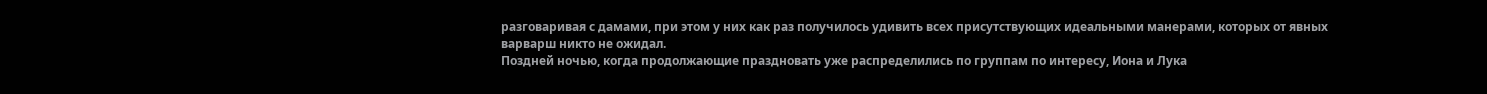разговаривая с дамами, при этом у них как раз получилось удивить всех присутствующих идеальными манерами, которых от явных варварш никто не ожидал.
Поздней ночью, когда продолжающие праздновать уже распределились по группам по интересу, Иона и Лука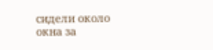сидели около окна за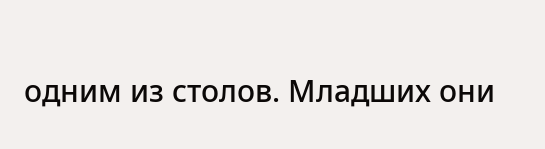одним из столов. Младших они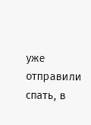уже отправили спать, в